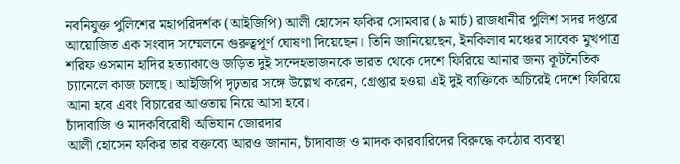নবনিযুক্ত পুলিশের মহাপরিদর্শক (আইজিপি) আলী হোসেন ফকির সোমবার (৯ মার্চ) রাজধানীর পুলিশ সদর দপ্তরে আয়োজিত এক সংবাদ সম্মেলনে গুরুত্বপূর্ণ ঘোষণা দিয়েছেন। তিনি জানিয়েছেন, ইনকিলাব মঞ্চের সাবেক মুখপাত্র শরিফ ওসমান হাদির হত্যাকাণ্ডে জড়িত দুই সন্দেহভাজনকে ভারত থেকে দেশে ফিরিয়ে আনার জন্য কূটনৈতিক চ্যানেলে কাজ চলছে। আইজিপি দৃঢ়তার সঙ্গে উল্লেখ করেন, গ্রেপ্তার হওয়া এই দুই ব্যক্তিকে অচিরেই দেশে ফিরিয়ে আনা হবে এবং বিচারের আওতায় নিয়ে আসা হবে।
চাঁদাবাজি ও মাদকবিরোধী অভিযান জোরদার
আলী হোসেন ফকির তার বক্তব্যে আরও জানান, চাঁদাবাজ ও মাদক কারবারিদের বিরুদ্ধে কঠোর ব্যবস্থা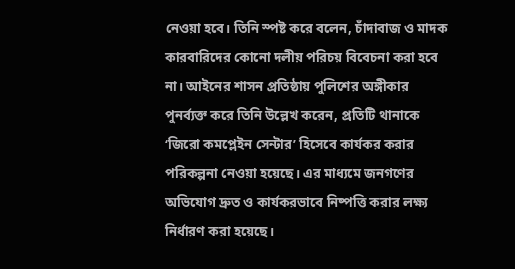নেওয়া হবে। তিনি স্পষ্ট করে বলেন, চাঁদাবাজ ও মাদক কারবারিদের কোনো দলীয় পরিচয় বিবেচনা করা হবে না। আইনের শাসন প্রতিষ্ঠায় পুলিশের অঙ্গীকার পুনর্ব্যক্ত করে তিনি উল্লেখ করেন, প্রতিটি থানাকে ‘জিরো কমপ্লেইন সেন্টার’ হিসেবে কার্যকর করার পরিকল্পনা নেওয়া হয়েছে। এর মাধ্যমে জনগণের অভিযোগ দ্রুত ও কার্যকরভাবে নিষ্পত্তি করার লক্ষ্য নির্ধারণ করা হয়েছে।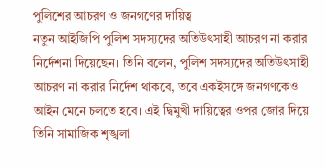পুলিশের আচরণ ও জনগণের দায়িত্ব
নতুন আইজিপি পুলিশ সদস্যদের অতিউৎসাহী আচরণ না করার নির্দেশনা দিয়েছেন। তিনি বলেন, পুলিশ সদস্যদের অতিউৎসাহী আচরণ না করার নির্দেশ থাকবে, তবে একইসঙ্গে জনগণকেও আইন মেনে চলতে হবে। এই দ্বিমুখী দায়িত্বের ওপর জোর দিয়ে তিনি সামাজিক শৃঙ্খলা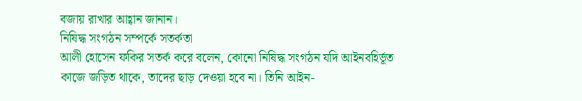বজায় রাখার আহ্বান জানান।
নিষিদ্ধ সংগঠন সম্পর্কে সতর্কতা
আলী হোসেন ফকির সতর্ক করে বলেন, কোনো নিষিদ্ধ সংগঠন যদি আইনবহির্ভূত কাজে জড়িত থাকে, তাদের ছাড় দেওয়া হবে না। তিনি আইন-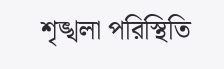শৃঙ্খলা পরিস্থিতি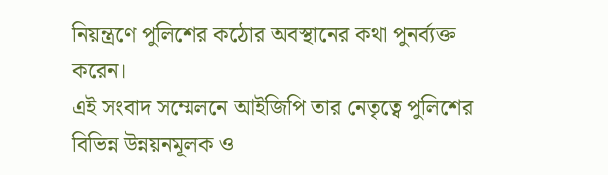নিয়ন্ত্রণে পুলিশের কঠোর অবস্থানের কথা পুনর্ব্যক্ত করেন।
এই সংবাদ সম্মেলনে আইজিপি তার নেতৃত্বে পুলিশের বিভিন্ন উন্নয়নমূলক ও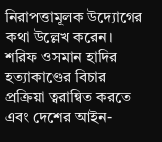নিরাপত্তামূলক উদ্যোগের কথা উল্লেখ করেন। শরিফ ওসমান হাদির হত্যাকাণ্ডের বিচার প্রক্রিয়া ত্বরান্বিত করতে এবং দেশের আইন-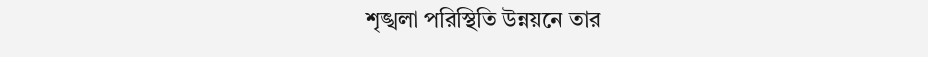শৃঙ্খলা পরিস্থিতি উন্নয়নে তার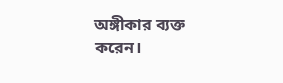অঙ্গীকার ব্যক্ত করেন।